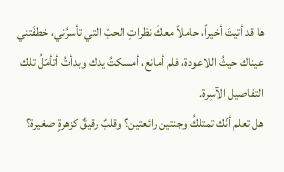ها قد أتيتَ أخيراً، حاملاً معكَ نظراتِ الحبّ التي تأسرُني، خطفَتني عيناك حيثُ اللاعودة، فلم أمانع، أمسكتُ يدك وبدأتُ أتأمّلُ تلك التفاصيل الآسِرة.
هل تعلم أنّك تمتلكُ وجنتين رائعتين؟ وقلبٌ رقيقٌ كزهرةٍ صغيرة؟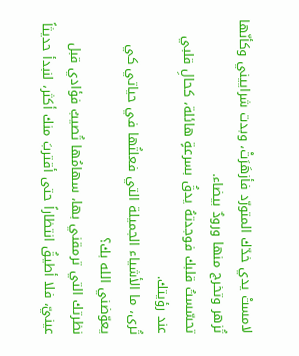لامستْ يدي خدّك المتورّد فأزهَرَتْ، وبدت شراييني وكأنّها تُزهر وتخرج منها ورودٌ بيضاء.
تحسّستُ قلبك فوجدتهُ يدقُ بسرعةٍ هائلة، كحالِ قلبي عند رؤيتك.
تُرى، ما الأشياء الجميلة التي فعلتُها في حياتي كي يعوّضني الله بك؟
نظرتك التي ترمقني بها، سهامُها تُصيبُ فؤادي قبل عينيّ، فلا أطيقُ انتظاراً حتى أقتربَ منك أكثر، لنبدأ حديثاً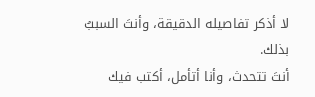لا أذكر تفاصيله الدقيقة، وأنتَ السببُ بذلك.
أنتَ تتحدث، وأنا أتأمل، أكتب فيك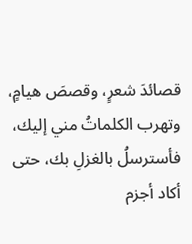قصائدَ شعرٍ، وقصصَ هيامٍ، وتهرب الكلماتُ مني إليك، فأسترسلُ بالغزلِ بك، حتى أكاد أجزم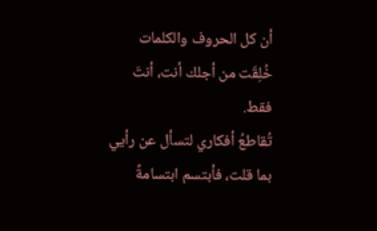أن كل الحروف والكلمات خُلِقَت من أجلك أنت، أنتَ فقط.
تُقاطعُ أفكاري لتسأل عن رأيي بما قلت، فأبتسم ابتسامةً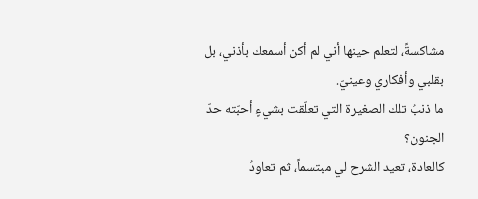مشاكسةً، لتعلم حينها أني لم أكن أسمعك بأذني، بل بقلبي وأفكاري وعينيّ.
ما ذنبُ تلك الصغيرة التي تعلّقت بشيءٍ أحبّته حدّ الجنون؟
كالعادة، تعيد الشرح لي مبتسماً، ثم تعاودُ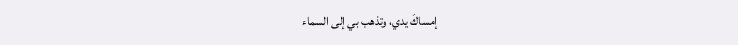إمساكَ يدي، وتذهب بي إلى السماء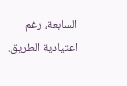السابعة، رغم اعتيادية الطريق.